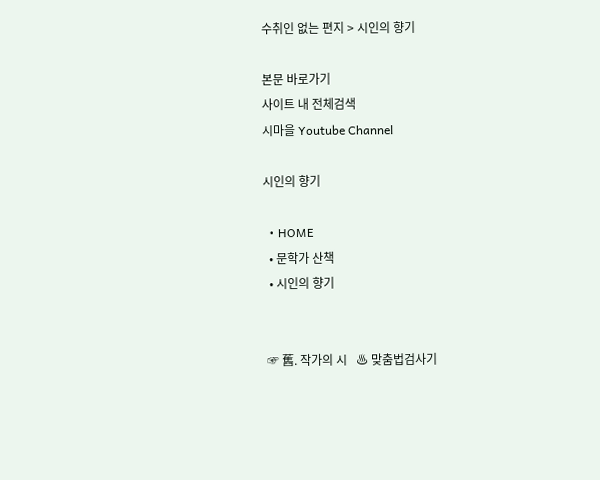수취인 없는 편지 > 시인의 향기

본문 바로가기
사이트 내 전체검색
시마을 Youtube Channel

시인의 향기

  • HOME
  • 문학가 산책
  • 시인의 향기


 ☞ 舊. 작가의 시   ♨ 맞춤법검사기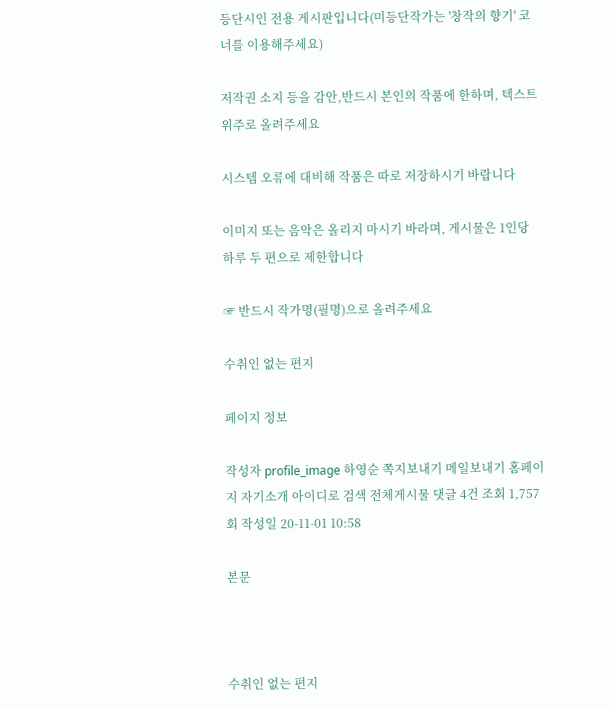등단시인 전용 게시판입니다(미등단작가는 '창작의 향기' 코너를 이용해주세요)

저작권 소지 등을 감안,반드시 본인의 작품에 한하며, 텍스트 위주로 올려주세요

시스템 오류에 대비해 작품은 따로 저장하시기 바랍니다

이미지 또는 음악은 올리지 마시기 바라며, 게시물은 1인당 하루 두 편으로 제한합니다

☞ 반드시 작가명(필명)으로 올려주세요

수취인 없는 편지

페이지 정보

작성자 profile_image 하영순 쪽지보내기 메일보내기 홈페이지 자기소개 아이디로 검색 전체게시물 댓글 4건 조회 1,757회 작성일 20-11-01 10:58

본문



수취인 없는 편지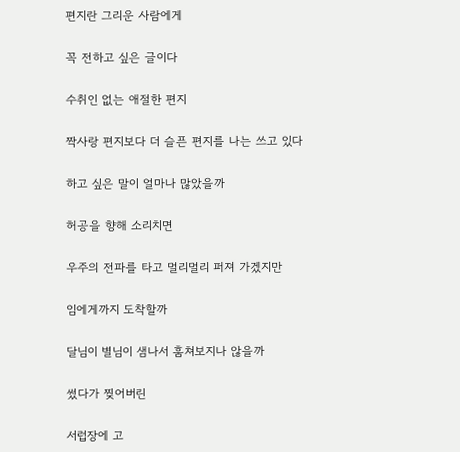편지란 그리운 사람에게

꼭 전하고 싶은 글이다

수취인 없는 애절한 편지

짝사랑 편지보다 더 슬픈 편지를 나는 쓰고 있다

하고 싶은 말이 얼마나 많았을까

허공을 향해 소리치면

우주의 전파를 타고 멀리멀리 퍼져 가겠지만

임에게까지 도착할까

달님이 별님이 샘나서 훔쳐보지나 않을까

썼다가 찢어버린

서럽장에 고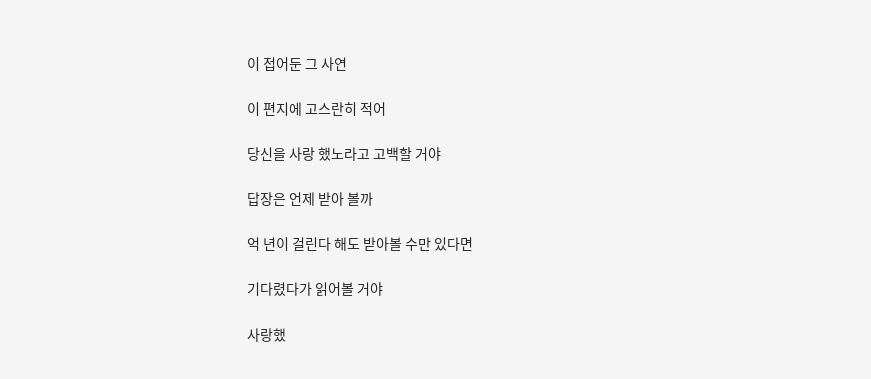이 접어둔 그 사연

이 편지에 고스란히 적어

당신을 사랑 했노라고 고백할 거야

답장은 언제 받아 볼까

억 년이 걸린다 해도 받아볼 수만 있다면

기다렸다가 읽어볼 거야

사랑했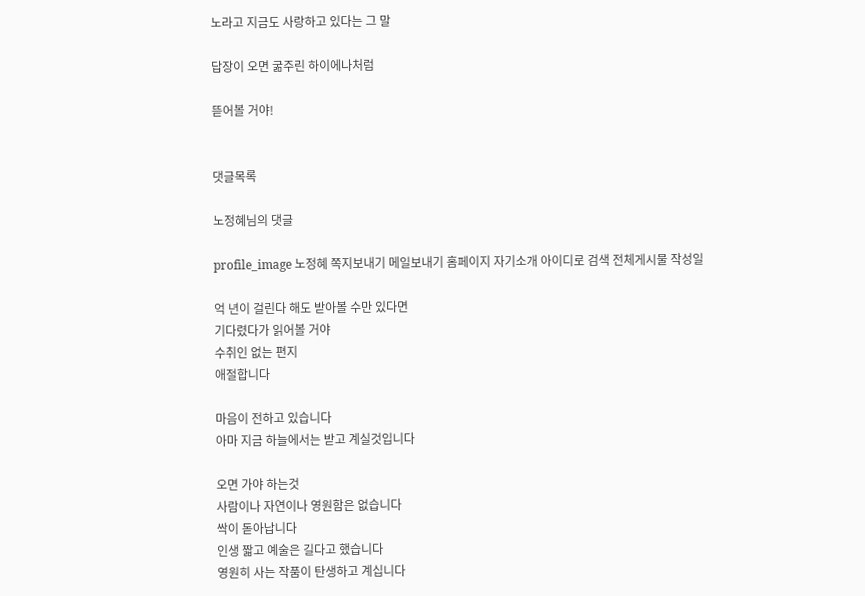노라고 지금도 사랑하고 있다는 그 말

답장이 오면 굶주린 하이에나처럼

뜯어볼 거야!


댓글목록

노정혜님의 댓글

profile_image 노정혜 쪽지보내기 메일보내기 홈페이지 자기소개 아이디로 검색 전체게시물 작성일

억 년이 걸린다 해도 받아볼 수만 있다면
기다렸다가 읽어볼 거야
수취인 없는 편지
애절합니다

마음이 전하고 있습니다
아마 지금 하늘에서는 받고 계실것입니다

오면 가야 하는것
사람이나 자연이나 영원함은 없습니다
싹이 돋아납니다
인생 짧고 예술은 길다고 했습니다
영원히 사는 작품이 탄생하고 계십니다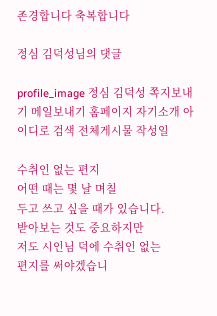존경합니다 축복합니다

정심 김덕성님의 댓글

profile_image 정심 김덕성 쪽지보내기 메일보내기 홈페이지 자기소개 아이디로 검색 전체게시물 작성일

수취인 없는 편지
어떤 때는 몇 날 며칠
두고 쓰고 싶을 때가 있습니다.
받아보는 것도 중요하지만
저도 시인님 덕에 수취인 없는
편지를 써야겠습니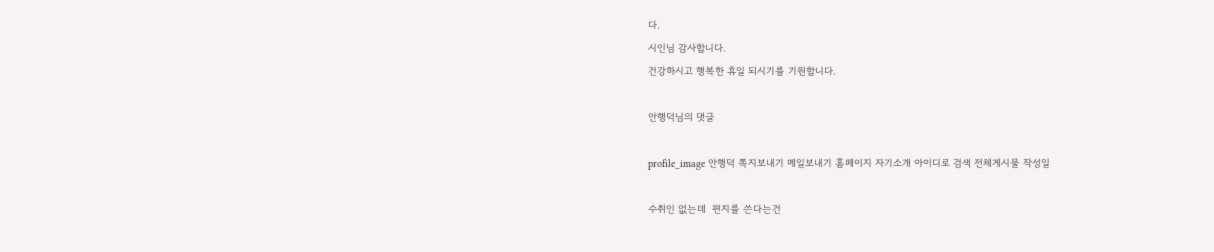다.
시인님 감사합니다.
건강하시고 행복한 휴일 되시기를 기원합니다.

안행덕님의 댓글

profile_image 안행덕 쪽지보내기 메일보내기 홈페이지 자기소개 아이디로 검색 전체게시물 작성일

수취인 없는데  편지를 쓴다는건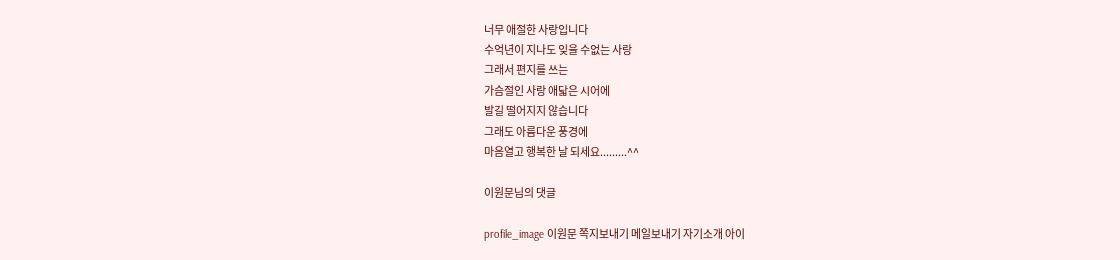너무 애절한 사랑입니다
수억년이 지나도 잊을 수없는 사랑
그래서 편지를 쓰는
가슴절인 사랑 애닯은 시어에
발길 떨어지지 않습니다
그래도 아름다운 풍경에
마음열고 행복한 날 되세요.........^^

이원문님의 댓글

profile_image 이원문 쪽지보내기 메일보내기 자기소개 아이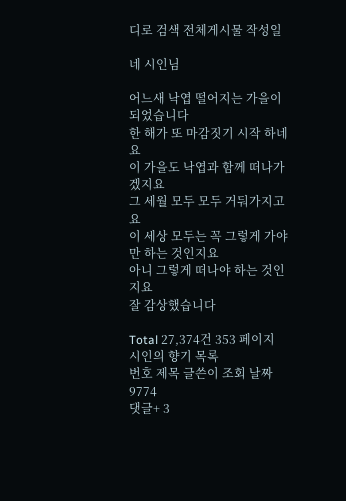디로 검색 전체게시물 작성일

네 시인님

어느새 낙엽 떨어지는 가을이 되었습니다
한 해가 또 마감짓기 시작 하네요
이 가을도 낙엽과 함께 떠나가겠지요
그 세월 모두 모두 거둬가지고요
이 세상 모두는 꼭 그렇게 가야만 하는 것인지요
아니 그렇게 떠나야 하는 것인지요
잘 감상했습니다

Total 27,374건 353 페이지
시인의 향기 목록
번호 제목 글쓴이 조회 날짜
9774
댓글+ 3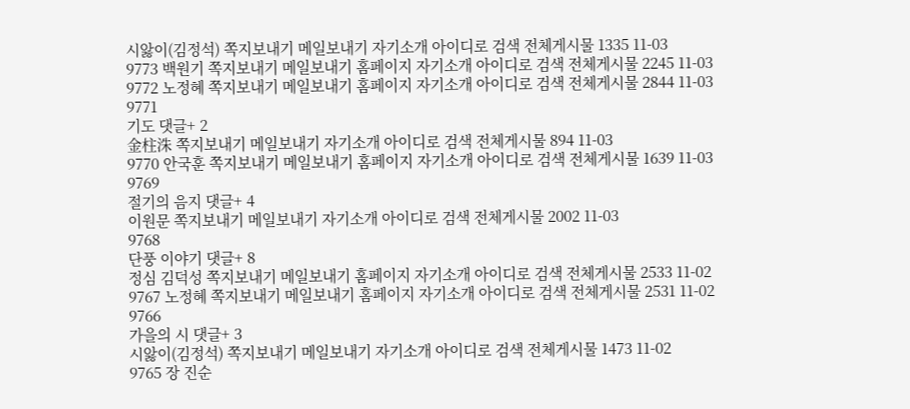시앓이(김정석) 쪽지보내기 메일보내기 자기소개 아이디로 검색 전체게시물 1335 11-03
9773 백원기 쪽지보내기 메일보내기 홈페이지 자기소개 아이디로 검색 전체게시물 2245 11-03
9772 노정혜 쪽지보내기 메일보내기 홈페이지 자기소개 아이디로 검색 전체게시물 2844 11-03
9771
기도 댓글+ 2
金柱洙 쪽지보내기 메일보내기 자기소개 아이디로 검색 전체게시물 894 11-03
9770 안국훈 쪽지보내기 메일보내기 홈페이지 자기소개 아이디로 검색 전체게시물 1639 11-03
9769
절기의 음지 댓글+ 4
이원문 쪽지보내기 메일보내기 자기소개 아이디로 검색 전체게시물 2002 11-03
9768
단풍 이야기 댓글+ 8
정심 김덕성 쪽지보내기 메일보내기 홈페이지 자기소개 아이디로 검색 전체게시물 2533 11-02
9767 노정혜 쪽지보내기 메일보내기 홈페이지 자기소개 아이디로 검색 전체게시물 2531 11-02
9766
가을의 시 댓글+ 3
시앓이(김정석) 쪽지보내기 메일보내기 자기소개 아이디로 검색 전체게시물 1473 11-02
9765 장 진순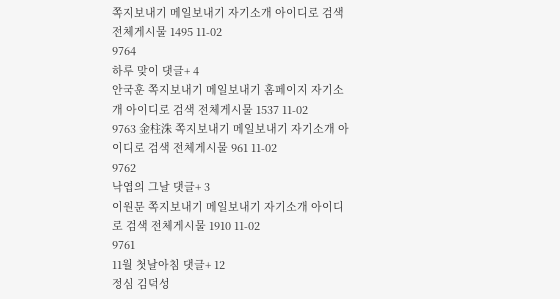쪽지보내기 메일보내기 자기소개 아이디로 검색 전체게시물 1495 11-02
9764
하루 맞이 댓글+ 4
안국훈 쪽지보내기 메일보내기 홈페이지 자기소개 아이디로 검색 전체게시물 1537 11-02
9763 金柱洙 쪽지보내기 메일보내기 자기소개 아이디로 검색 전체게시물 961 11-02
9762
낙엽의 그날 댓글+ 3
이원문 쪽지보내기 메일보내기 자기소개 아이디로 검색 전체게시물 1910 11-02
9761
11월 첫날아침 댓글+ 12
정심 김덕성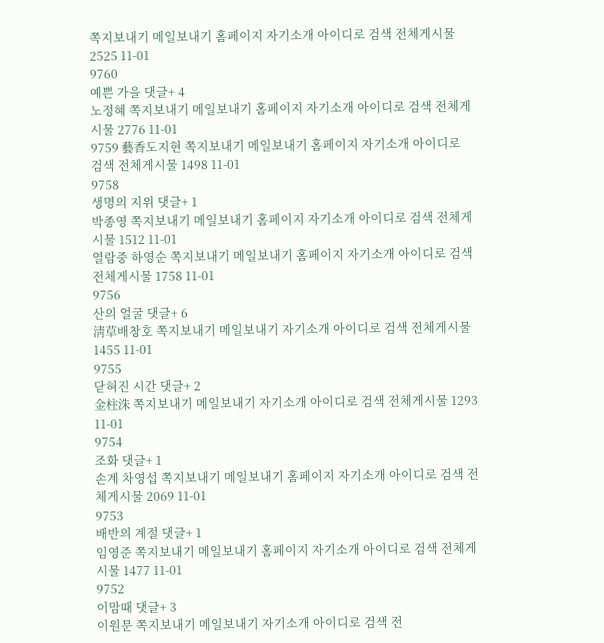쪽지보내기 메일보내기 홈페이지 자기소개 아이디로 검색 전체게시물 2525 11-01
9760
예쁜 가을 댓글+ 4
노정혜 쪽지보내기 메일보내기 홈페이지 자기소개 아이디로 검색 전체게시물 2776 11-01
9759 藝香도지현 쪽지보내기 메일보내기 홈페이지 자기소개 아이디로 검색 전체게시물 1498 11-01
9758
생명의 지위 댓글+ 1
박종영 쪽지보내기 메일보내기 홈페이지 자기소개 아이디로 검색 전체게시물 1512 11-01
열람중 하영순 쪽지보내기 메일보내기 홈페이지 자기소개 아이디로 검색 전체게시물 1758 11-01
9756
산의 얼굴 댓글+ 6
淸草배창호 쪽지보내기 메일보내기 자기소개 아이디로 검색 전체게시물 1455 11-01
9755
닫혀진 시간 댓글+ 2
金柱洙 쪽지보내기 메일보내기 자기소개 아이디로 검색 전체게시물 1293 11-01
9754
조화 댓글+ 1
손계 차영섭 쪽지보내기 메일보내기 홈페이지 자기소개 아이디로 검색 전체게시물 2069 11-01
9753
배반의 계절 댓글+ 1
임영준 쪽지보내기 메일보내기 홈페이지 자기소개 아이디로 검색 전체게시물 1477 11-01
9752
이맘때 댓글+ 3
이원문 쪽지보내기 메일보내기 자기소개 아이디로 검색 전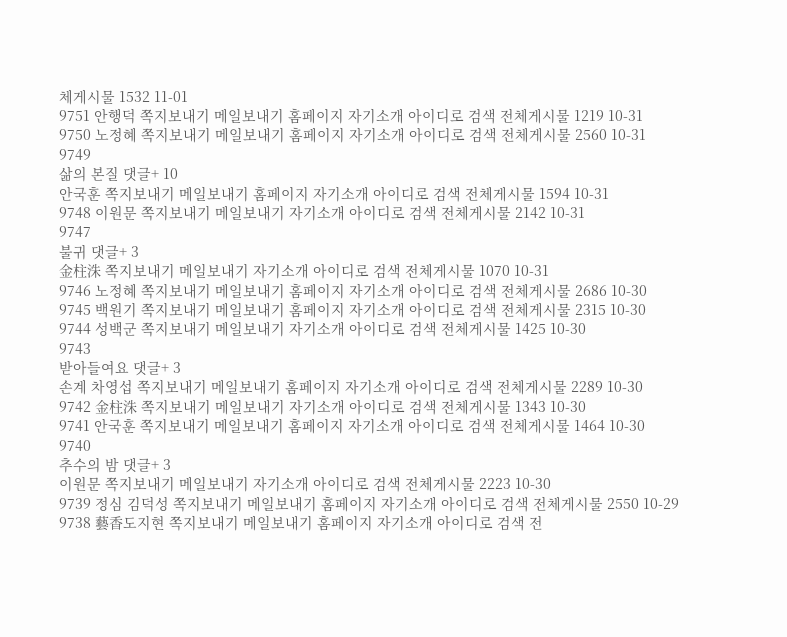체게시물 1532 11-01
9751 안행덕 쪽지보내기 메일보내기 홈페이지 자기소개 아이디로 검색 전체게시물 1219 10-31
9750 노정혜 쪽지보내기 메일보내기 홈페이지 자기소개 아이디로 검색 전체게시물 2560 10-31
9749
삶의 본질 댓글+ 10
안국훈 쪽지보내기 메일보내기 홈페이지 자기소개 아이디로 검색 전체게시물 1594 10-31
9748 이원문 쪽지보내기 메일보내기 자기소개 아이디로 검색 전체게시물 2142 10-31
9747
불귀 댓글+ 3
金柱洙 쪽지보내기 메일보내기 자기소개 아이디로 검색 전체게시물 1070 10-31
9746 노정혜 쪽지보내기 메일보내기 홈페이지 자기소개 아이디로 검색 전체게시물 2686 10-30
9745 백원기 쪽지보내기 메일보내기 홈페이지 자기소개 아이디로 검색 전체게시물 2315 10-30
9744 성백군 쪽지보내기 메일보내기 자기소개 아이디로 검색 전체게시물 1425 10-30
9743
받아들여요 댓글+ 3
손계 차영섭 쪽지보내기 메일보내기 홈페이지 자기소개 아이디로 검색 전체게시물 2289 10-30
9742 金柱洙 쪽지보내기 메일보내기 자기소개 아이디로 검색 전체게시물 1343 10-30
9741 안국훈 쪽지보내기 메일보내기 홈페이지 자기소개 아이디로 검색 전체게시물 1464 10-30
9740
추수의 밤 댓글+ 3
이원문 쪽지보내기 메일보내기 자기소개 아이디로 검색 전체게시물 2223 10-30
9739 정심 김덕성 쪽지보내기 메일보내기 홈페이지 자기소개 아이디로 검색 전체게시물 2550 10-29
9738 藝香도지현 쪽지보내기 메일보내기 홈페이지 자기소개 아이디로 검색 전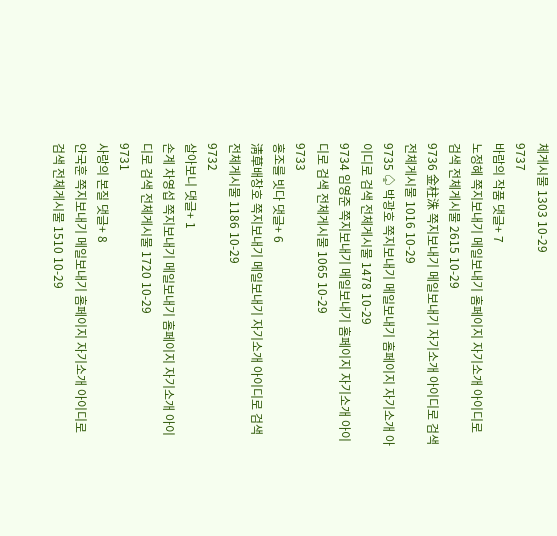체게시물 1303 10-29
9737
바람의 작품 댓글+ 7
노정혜 쪽지보내기 메일보내기 홈페이지 자기소개 아이디로 검색 전체게시물 2615 10-29
9736 金柱洙 쪽지보내기 메일보내기 자기소개 아이디로 검색 전체게시물 1016 10-29
9735 ♤ 박광호 쪽지보내기 메일보내기 홈페이지 자기소개 아이디로 검색 전체게시물 1478 10-29
9734 임영준 쪽지보내기 메일보내기 홈페이지 자기소개 아이디로 검색 전체게시물 1065 10-29
9733
홍조를 빗다 댓글+ 6
淸草배창호 쪽지보내기 메일보내기 자기소개 아이디로 검색 전체게시물 1186 10-29
9732
살아보니 댓글+ 1
손계 차영섭 쪽지보내기 메일보내기 홈페이지 자기소개 아이디로 검색 전체게시물 1720 10-29
9731
사랑의 본질 댓글+ 8
안국훈 쪽지보내기 메일보내기 홈페이지 자기소개 아이디로 검색 전체게시물 1510 10-29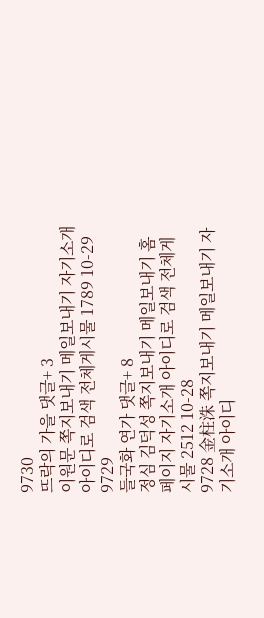9730
뜨락의 가을 댓글+ 3
이원문 쪽지보내기 메일보내기 자기소개 아이디로 검색 전체게시물 1789 10-29
9729
들국화 연가 댓글+ 8
정심 김덕성 쪽지보내기 메일보내기 홈페이지 자기소개 아이디로 검색 전체게시물 2512 10-28
9728 金柱洙 쪽지보내기 메일보내기 자기소개 아이디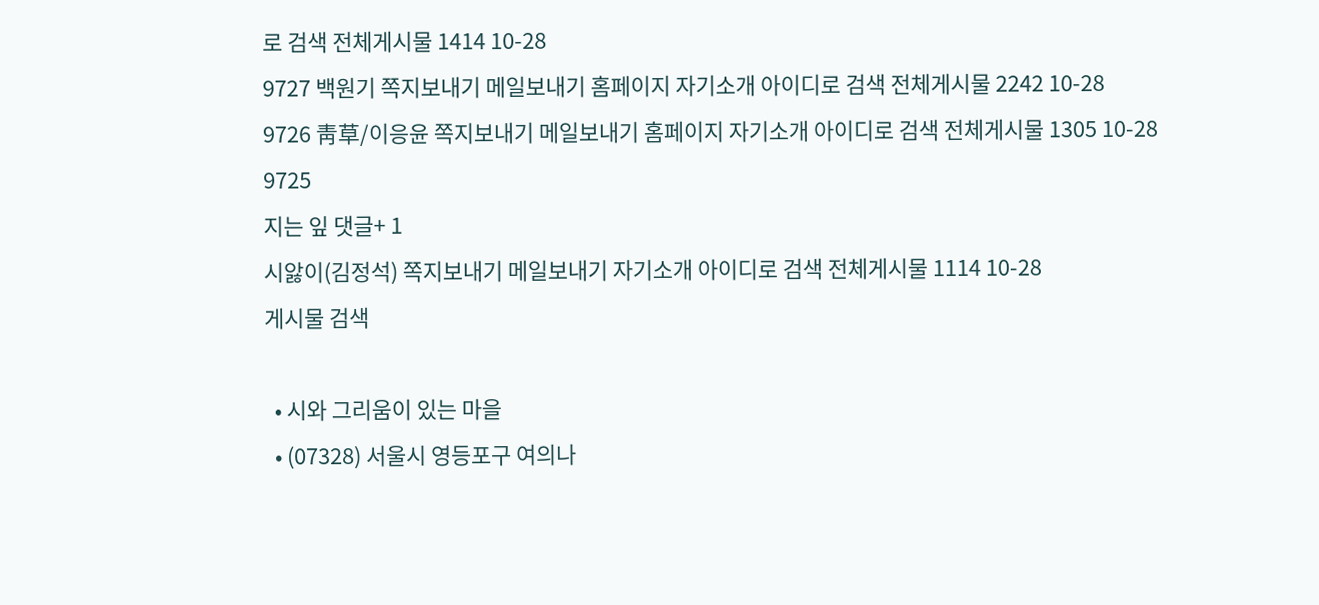로 검색 전체게시물 1414 10-28
9727 백원기 쪽지보내기 메일보내기 홈페이지 자기소개 아이디로 검색 전체게시물 2242 10-28
9726 靑草/이응윤 쪽지보내기 메일보내기 홈페이지 자기소개 아이디로 검색 전체게시물 1305 10-28
9725
지는 잎 댓글+ 1
시앓이(김정석) 쪽지보내기 메일보내기 자기소개 아이디로 검색 전체게시물 1114 10-28
게시물 검색

  • 시와 그리움이 있는 마을
  • (07328) 서울시 영등포구 여의나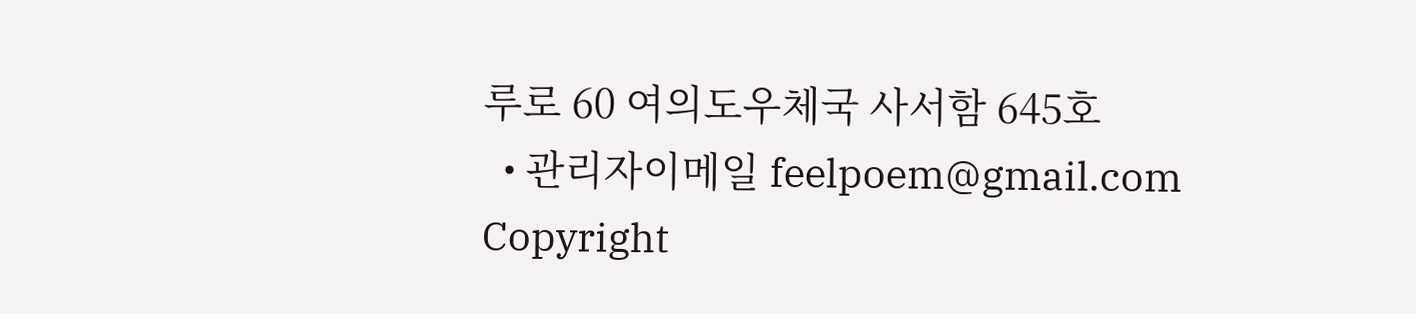루로 60 여의도우체국 사서함 645호
  • 관리자이메일 feelpoem@gmail.com
Copyright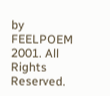by FEELPOEM 2001. All Rights Reserved.